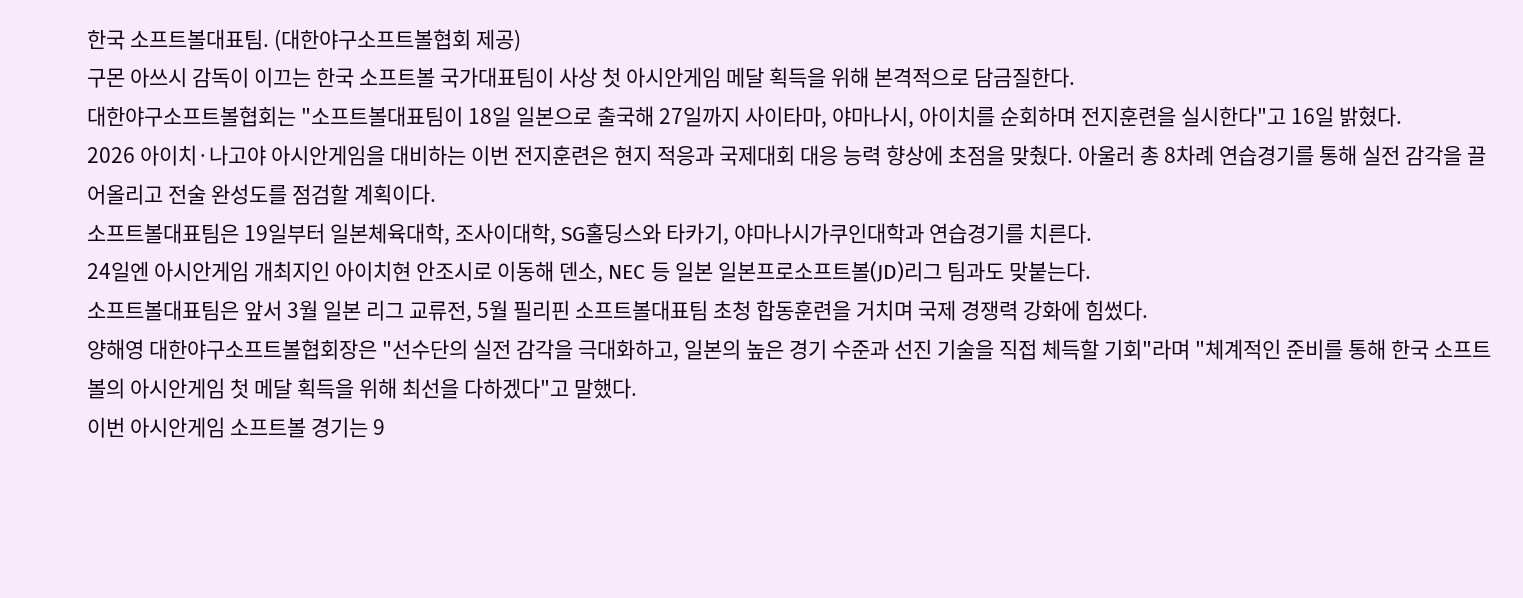한국 소프트볼대표팀. (대한야구소프트볼협회 제공)
구몬 아쓰시 감독이 이끄는 한국 소프트볼 국가대표팀이 사상 첫 아시안게임 메달 획득을 위해 본격적으로 담금질한다.
대한야구소프트볼협회는 "소프트볼대표팀이 18일 일본으로 출국해 27일까지 사이타마, 야마나시, 아이치를 순회하며 전지훈련을 실시한다"고 16일 밝혔다.
2026 아이치·나고야 아시안게임을 대비하는 이번 전지훈련은 현지 적응과 국제대회 대응 능력 향상에 초점을 맞췄다. 아울러 총 8차례 연습경기를 통해 실전 감각을 끌어올리고 전술 완성도를 점검할 계획이다.
소프트볼대표팀은 19일부터 일본체육대학, 조사이대학, SG홀딩스와 타카기, 야마나시가쿠인대학과 연습경기를 치른다.
24일엔 아시안게임 개최지인 아이치현 안조시로 이동해 덴소, NEC 등 일본 일본프로소프트볼(JD)리그 팀과도 맞붙는다.
소프트볼대표팀은 앞서 3월 일본 리그 교류전, 5월 필리핀 소프트볼대표팀 초청 합동훈련을 거치며 국제 경쟁력 강화에 힘썼다.
양해영 대한야구소프트볼협회장은 "선수단의 실전 감각을 극대화하고, 일본의 높은 경기 수준과 선진 기술을 직접 체득할 기회"라며 "체계적인 준비를 통해 한국 소프트볼의 아시안게임 첫 메달 획득을 위해 최선을 다하겠다"고 말했다.
이번 아시안게임 소프트볼 경기는 9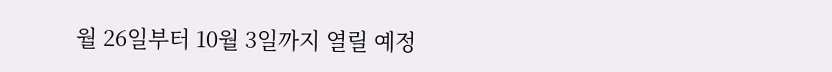월 26일부터 10월 3일까지 열릴 예정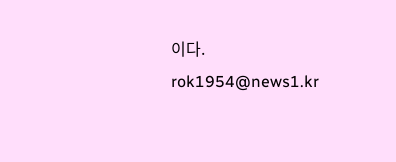이다.
rok1954@news1.kr